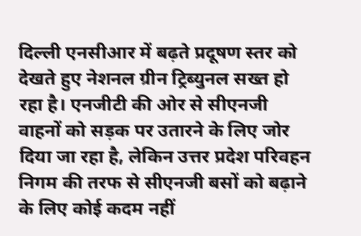दिल्ली एनसीआर में बढ़ते प्रदूषण स्तर को देखते हुए नेशनल ग्रीन ट्रिब्युनल सख्त हो रहा है। एनजीटी की ओर से सीएनजी वाहनों को सड़क पर उतारने के लिए जोर दिया जा रहा है, लेकिन उत्तर प्रदेश परिवहन निगम की तरफ से सीएनजी बसों को बढ़ाने के लिए कोई कदम नहीं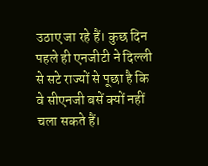उठाए जा रहे हैं। कुछ दिन पहले ही एनजीटी ने दिल्ली से सटे राज्यों से पूछा है कि वे सीएनजी बसें क्यों नहीं चला सकते हैं।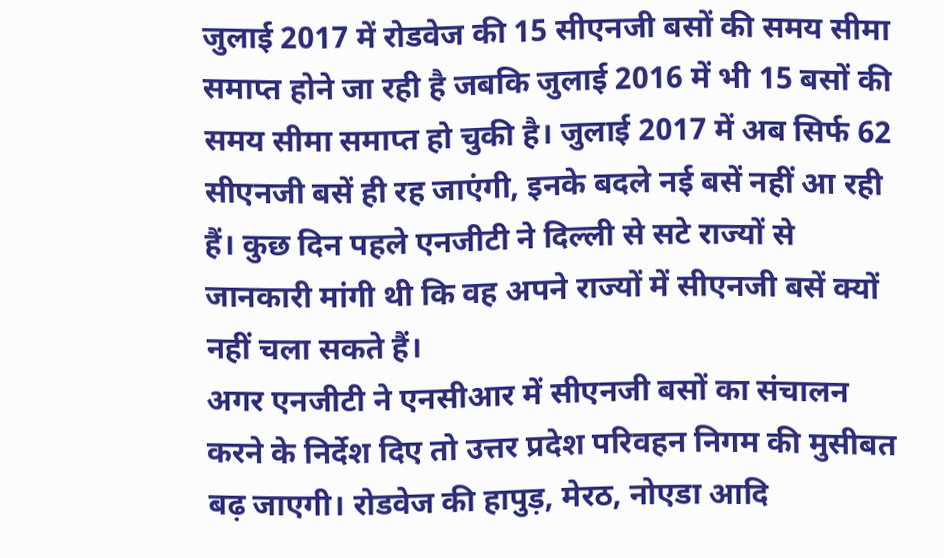जुलाई 2017 में रोडवेज की 15 सीएनजी बसों की समय सीमा समाप्त होने जा रही है जबकि जुलाई 2016 में भी 15 बसों की समय सीमा समाप्त हो चुकी है। जुलाई 2017 में अब सिर्फ 62 सीएनजी बसें ही रह जाएंगी, इनके बदले नई बसें नहीं आ रही हैं। कुछ दिन पहले एनजीटी ने दिल्ली से सटे राज्यों से जानकारी मांगी थी कि वह अपने राज्यों में सीएनजी बसें क्यों नहीं चला सकते हैं।
अगर एनजीटी ने एनसीआर में सीएनजी बसों का संचालन करने के निर्देश दिए तो उत्तर प्रदेश परिवहन निगम की मुसीबत बढ़ जाएगी। रोडवेज की हापुड़, मेरठ, नोएडा आदि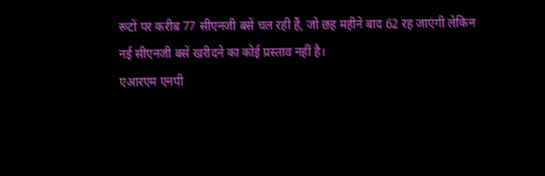रूटों पर करीब 77 सीएनजी बसें चल रही हैं, जो छह महीने बाद 62 रह जाएंगी लेकिन नई सीएनजी बसें खरीदने का कोई प्रस्ताव नहीं है।
एआरएम एनपी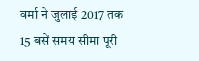वर्मा ने जुलाई 2017 तक 15 बसें समय सीमा पूरी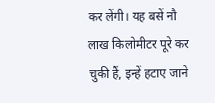कर लेंगी। यह बसें नौ लाख किलोमीटर पूरे कर चुकी हैं, इन्हें हटाए जाने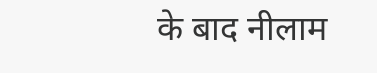के बाद नीलाम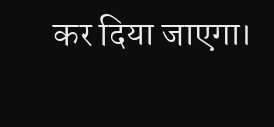कर दिया जाएगा।